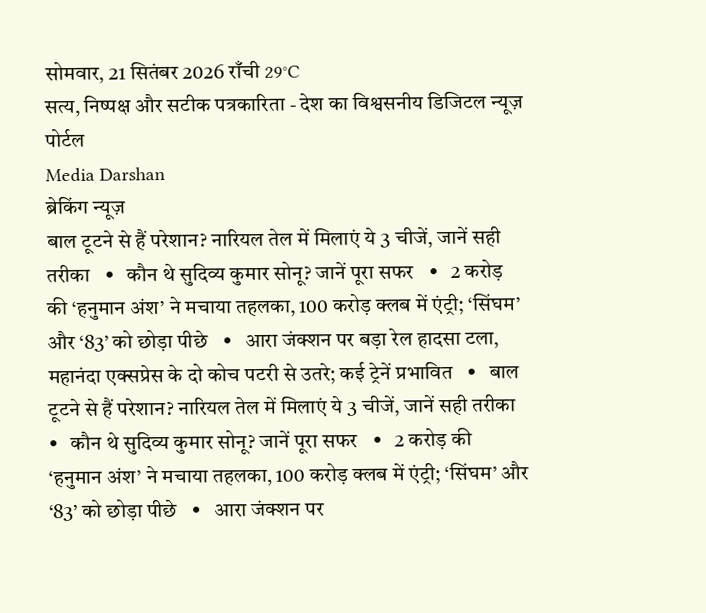सोमवार, 21 सितंबर 2026 राँची 29°C
सत्य, निष्पक्ष और सटीक पत्रकारिता - देश का विश्वसनीय डिजिटल न्यूज़ पोर्टल
Media Darshan
ब्रेकिंग न्यूज़
बाल टूटने से हैं परेशान? नारियल तेल में मिलाएं ये 3 चीजें, जानें सही तरीका   •   कौन थे सुदिव्य कुमार सोनू? जानें पूरा सफर   •   2 करोड़ की ‘हनुमान अंश’ ने मचाया तहलका, 100 करोड़ क्लब में एंट्री; ‘सिंघम’ और ‘83’ को छोड़ा पीछे   •   आरा जंक्शन पर बड़ा रेल हादसा टला, महानंदा एक्सप्रेस के दो कोच पटरी से उतरे; कई ट्रेनें प्रभावित   •   बाल टूटने से हैं परेशान? नारियल तेल में मिलाएं ये 3 चीजें, जानें सही तरीका   •   कौन थे सुदिव्य कुमार सोनू? जानें पूरा सफर   •   2 करोड़ की ‘हनुमान अंश’ ने मचाया तहलका, 100 करोड़ क्लब में एंट्री; ‘सिंघम’ और ‘83’ को छोड़ा पीछे   •   आरा जंक्शन पर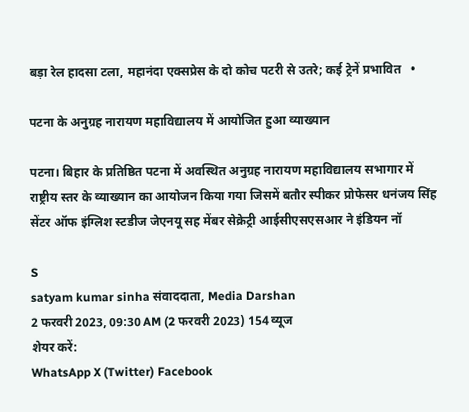बड़ा रेल हादसा टला, महानंदा एक्सप्रेस के दो कोच पटरी से उतरे; कई ट्रेनें प्रभावित   •

पटना के अनुग्रह नारायण महाविद्यालय में आयोजित हुआ व्याख्यान

पटना। बिहार के प्रतिष्ठित पटना में अवस्थित अनुग्रह नारायण महाविद्यालय सभागार में राष्ट्रीय स्तर के व्याख्यान का आयोजन किया गया जिसमें बतौर स्पीकर प्रोफेसर धनंजय सिंह सेंटर ऑफ इंग्लिश स्टडीज जेएनयू सह मेंबर सेक्रेट्री आईसीएसएसआर ने इंडियन नॉ

S
satyam kumar sinha संवाददाता, Media Darshan
2 फरवरी 2023, 09:30 AM (2 फरवरी 2023) 154 व्यूज
शेयर करें:
WhatsApp X (Twitter) Facebook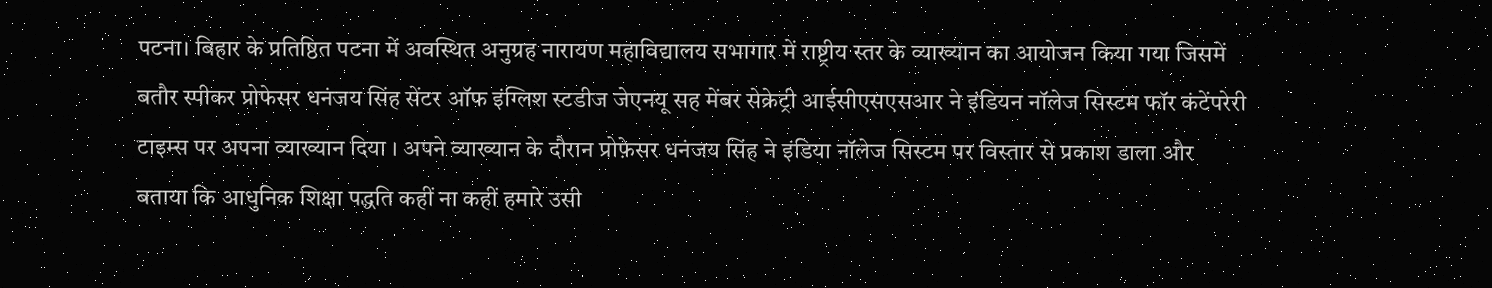पटना। बिहार के प्रतिष्ठित पटना में अवस्थित अनुग्रह नारायण महाविद्यालय सभागार में राष्ट्रीय स्तर के व्याख्यान का आयोजन किया गया जिसमें बतौर स्पीकर प्रोफेसर धनंजय सिंह सेंटर ऑफ इंग्लिश स्टडीज जेएनयू सह मेंबर सेक्रेट्री आईसीएसएसआर ने इंडियन नॉलेज सिस्टम फॉर कंटेंपरेरी टाइम्स पर अपना व्याख्यान दिया । अपने व्याख्यान के दौरान प्रोफ़ेसर धनंजय सिंह ने इंडिया नॉलेज सिस्टम पर विस्तार से प्रकाश डाला और बताया कि आधुनिक शिक्षा पद्धति कहीं ना कहीं हमारे उसी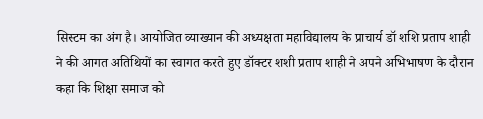सिस्टम का अंग है। आयोजित व्याख्यान की अध्यक्षता महाविद्यालय के प्राचार्य डॉ शशि प्रताप शाही ने की आगत अतिथियों का स्वागत करते हुए डॉक्टर शशी प्रताप शाही ने अपने अभिभाषण के दौरान कहा कि शिक्षा समाज को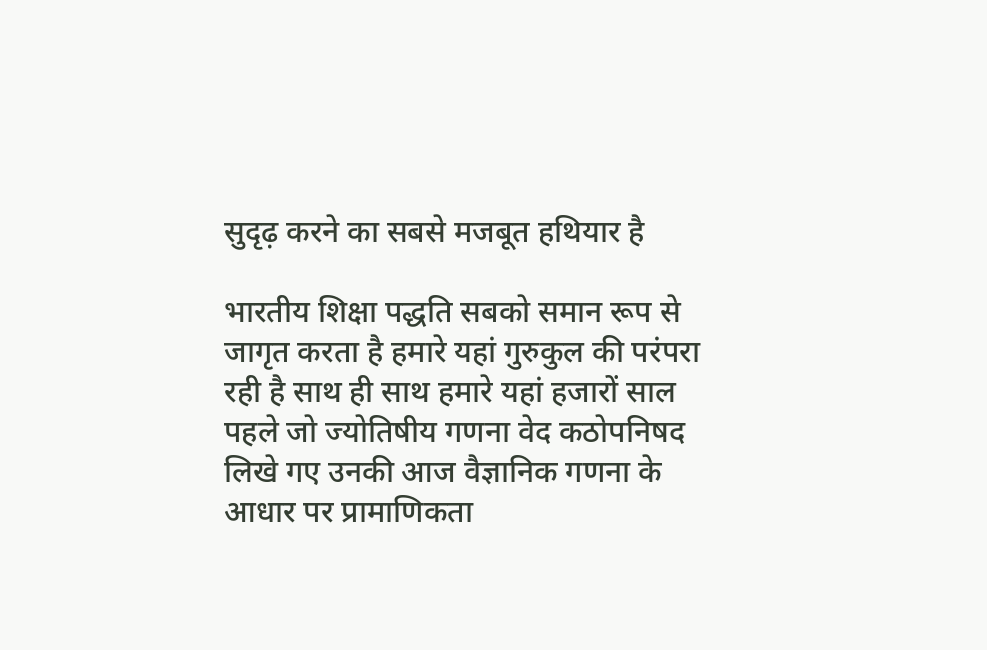सुदृढ़ करने का सबसे मजबूत हथियार है

भारतीय शिक्षा पद्धति सबको समान रूप से जागृत करता है हमारे यहां गुरुकुल की परंपरा रही है साथ ही साथ हमारे यहां हजारों साल पहले जो ज्योतिषीय गणना वेद कठोपनिषद लिखे गए उनकी आज वैज्ञानिक गणना के आधार पर प्रामाणिकता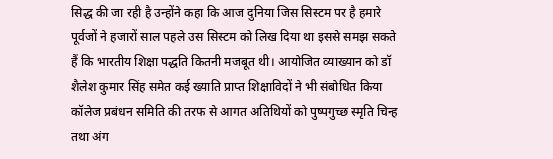सिद्ध की जा रही है उन्होंने कहा कि आज दुनिया जिस सिस्टम पर है हमारे पूर्वजों ने हजारों साल पहले उस सिस्टम को लिख दिया था इससे समझ सकते हैं कि भारतीय शिक्षा पद्धति कितनी मजबूत थी। आयोजित व्याख्यान को डॉ शैलेश कुमार सिंह समेत कई ख्याति प्राप्त शिक्षाविदों ने भी संबोधित किया कॉलेज प्रबंधन समिति की तरफ से आगत अतिथियों को पुष्पगुच्छ स्मृति चिन्ह तथा अंग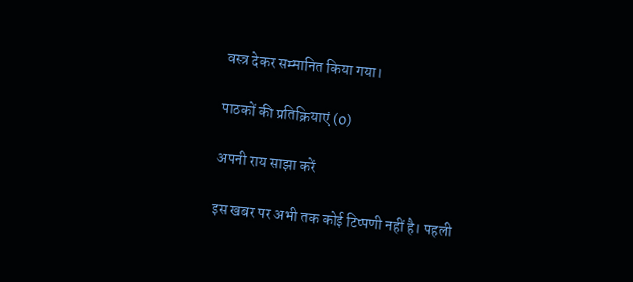वस्त्र देकर सम्मानित किया गया।

पाठकों की प्रतिक्रियाएं (0)

अपनी राय साझा करें

इस खबर पर अभी तक कोई टिप्पणी नहीं है। पहली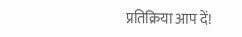प्रतिक्रिया आप दें!